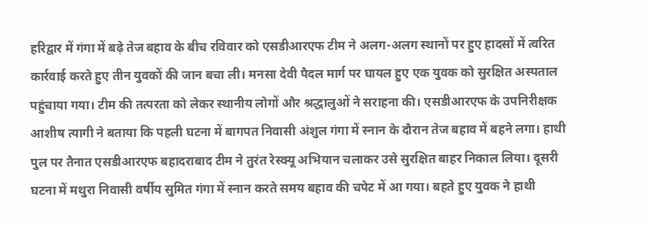हरिद्वार में गंगा में बढ़े तेज बहाव के बीच रविवार को एसडीआरएफ टीम ने अलग-अलग स्थानों पर हुए हादसों में त्वरित कार्रवाई करते हुए तीन युवकों की जान बचा ली। मनसा देवी पैदल मार्ग पर घायल हुए एक युवक को सुरक्षित अस्पताल पहुंचाया गया। टीम की तत्परता को लेकर स्थानीय लोगों और श्रद्धालुओं ने सराहना की। एसडीआरएफ के उपनिरीक्षक आशीष त्यागी ने बताया कि पहली घटना में बागपत निवासी अंशुल गंगा में स्नान के दौरान तेज बहाव में बहने लगा। हाथी पुल पर तैनात एसडीआरएफ बहादराबाद टीम ने तुरंत रेस्क्यू अभियान चलाकर उसे सुरक्षित बाहर निकाल लिया। दूसरी घटना में मथुरा निवासी वर्षीय सुमित गंगा में स्नान करते समय बहाव की चपेट में आ गया। बहते हुए युवक ने हाथी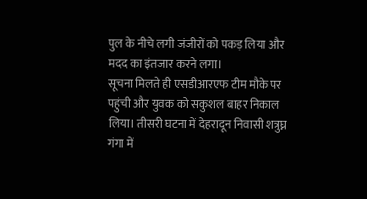पुल के नीचे लगी जंजीरों को पकड़ लिया और मदद का इंतजार करने लगा।
सूचना मिलते ही एसडीआरएफ टीम मौके पर पहुंची और युवक को सकुशल बाहर निकाल लिया। तीसरी घटना में देहरादून निवासी शत्रुघ्न गंगा में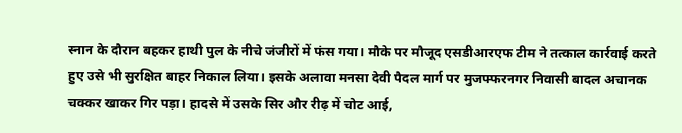स्नान के दौरान बहकर हाथी पुल के नीचे जंजीरों में फंस गया। मौके पर मौजूद एसडीआरएफ टीम ने तत्काल कार्रवाई करते हुए उसे भी सुरक्षित बाहर निकाल लिया। इसके अलावा मनसा देवी पैदल मार्ग पर मुजफ्फरनगर निवासी बादल अचानक चक्कर खाकर गिर पड़ा। हादसे में उसके सिर और रीढ़ में चोट आई,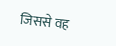जिससे वह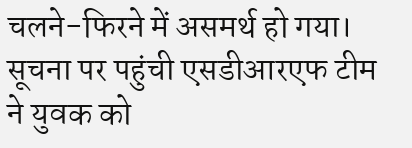चलने-फिरने में असमर्थ हो गया। सूचना पर पहुंची एसडीआरएफ टीम ने युवक को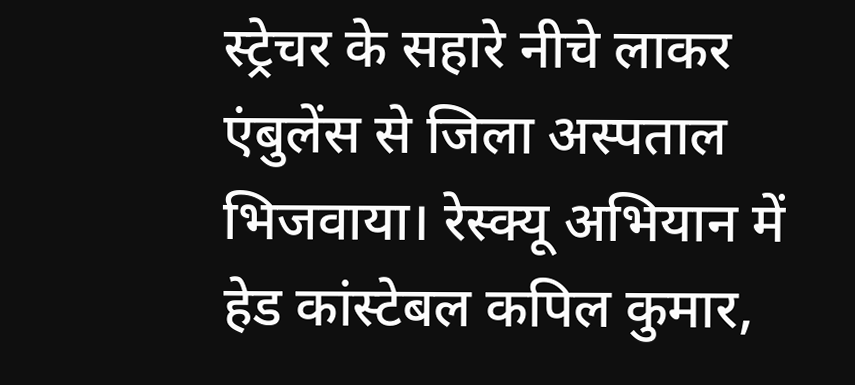स्ट्रेचर के सहारे नीचे लाकर एंबुलेंस से जिला अस्पताल भिजवाया। रेस्क्यू अभियान में हेड कांस्टेबल कपिल कुमार,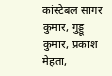कांस्टेबल सागर कुमार, गुड्डू कुमार, प्रकाश मेहता,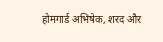होमगार्ड अभिषेक, शरद और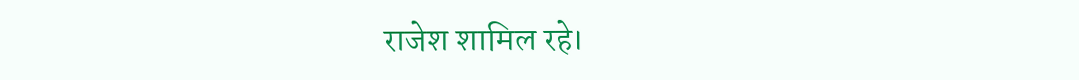राजेश शामिल रहे।